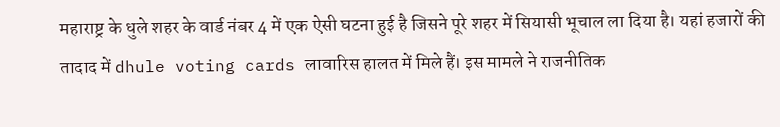महाराष्ट्र के धुले शहर के वार्ड नंबर 4 में एक ऐसी घटना हुई है जिसने पूरे शहर में सियासी भूचाल ला दिया है। यहां हजारों की तादाद में dhule voting cards लावारिस हालत में मिले हैं। इस मामले ने राजनीतिक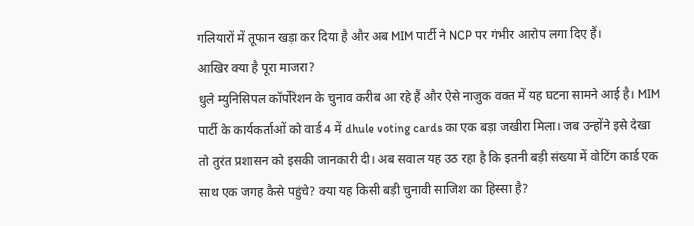गलियारों में तूफान खड़ा कर दिया है और अब MIM पार्टी ने NCP पर गंभीर आरोप लगा दिए हैं।
आखिर क्या है पूरा माजरा?
धुले म्युनिसिपल कॉर्पोरेशन के चुनाव करीब आ रहे हैं और ऐसे नाजुक वक्त में यह घटना सामने आई है। MIM पार्टी के कार्यकर्ताओं को वार्ड 4 में dhule voting cards का एक बड़ा जखीरा मिला। जब उन्होंने इसे देखा तो तुरंत प्रशासन को इसकी जानकारी दी। अब सवाल यह उठ रहा है कि इतनी बड़ी संख्या में वोटिंग कार्ड एक साथ एक जगह कैसे पहुंचे? क्या यह किसी बड़ी चुनावी साजिश का हिस्सा है?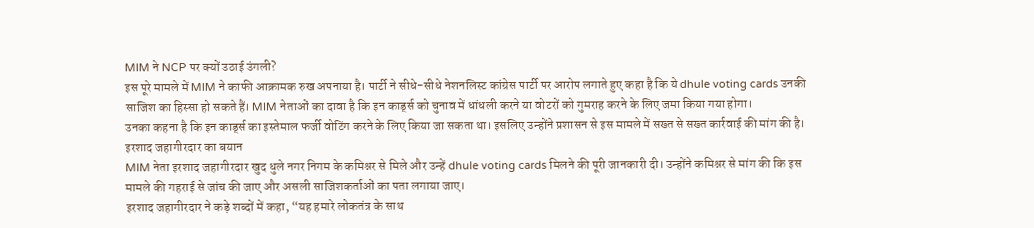MIM ने NCP पर क्यों उठाई उंगली?
इस पूरे मामले में MIM ने काफी आक्रामक रुख अपनाया है। पार्टी ने सीधे-सीधे नेशनलिस्ट कांग्रेस पार्टी पर आरोप लगाते हुए कहा है कि ये dhule voting cards उनकी साजिश का हिस्सा हो सकते हैं। MIM नेताओं का दावा है कि इन कार्ड्स को चुनाव में धांधली करने या वोटरों को गुमराह करने के लिए जमा किया गया होगा।
उनका कहना है कि इन कार्ड्स का इस्तेमाल फर्जी वोटिंग करने के लिए किया जा सकता था। इसलिए उन्होंने प्रशासन से इस मामले में सख्त से सख्त कार्रवाई की मांग की है।
इरशाद जहागीरदार का बयान
MIM नेता इरशाद जहागीरदार खुद धुले नगर निगम के कमिश्नर से मिले और उन्हें dhule voting cards मिलने की पूरी जानकारी दी। उन्होंने कमिश्नर से मांग की कि इस मामले की गहराई से जांच की जाए और असली साजिशकर्ताओं का पता लगाया जाए।
इरशाद जहागीरदार ने कड़े शब्दों में कहा, “यह हमारे लोकतंत्र के साथ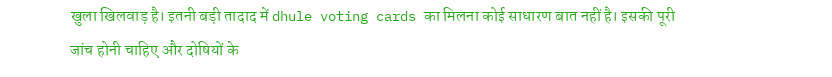खुला खिलवाड़ है। इतनी बड़ी तादाद में dhule voting cards का मिलना कोई साधारण बात नहीं है। इसकी पूरी जांच होनी चाहिए और दोषियों के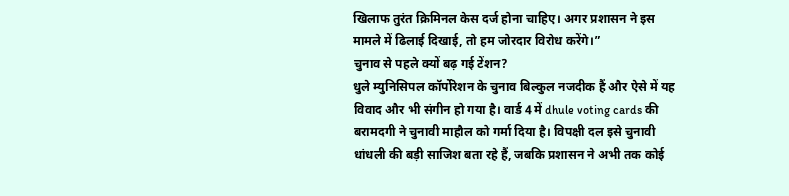खिलाफ तुरंत क्रिमिनल केस दर्ज होना चाहिए। अगर प्रशासन ने इस मामले में ढिलाई दिखाई, तो हम जोरदार विरोध करेंगे।”
चुनाव से पहले क्यों बढ़ गई टेंशन?
धुले म्युनिसिपल कॉर्पोरेशन के चुनाव बिल्कुल नजदीक हैं और ऐसे में यह विवाद और भी संगीन हो गया है। वार्ड 4 में dhule voting cards की बरामदगी ने चुनावी माहौल को गर्मा दिया है। विपक्षी दल इसे चुनावी धांधली की बड़ी साजिश बता रहे हैं, जबकि प्रशासन ने अभी तक कोई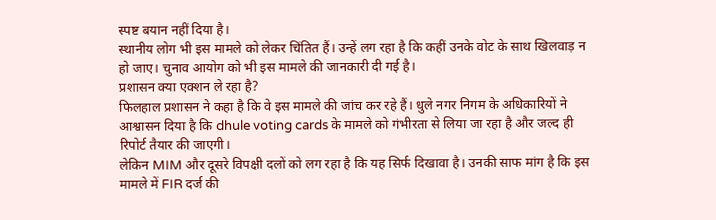स्पष्ट बयान नहीं दिया है।
स्थानीय लोग भी इस मामले को लेकर चिंतित हैं। उन्हें लग रहा है कि कहीं उनके वोट के साथ खिलवाड़ न हो जाए। चुनाव आयोग को भी इस मामले की जानकारी दी गई है।
प्रशासन क्या एक्शन ले रहा है?
फिलहाल प्रशासन ने कहा है कि वे इस मामले की जांच कर रहे हैं। धुले नगर निगम के अधिकारियों ने आश्वासन दिया है कि dhule voting cards के मामले को गंभीरता से लिया जा रहा है और जल्द ही रिपोर्ट तैयार की जाएगी।
लेकिन MIM और दूसरे विपक्षी दलों को लग रहा है कि यह सिर्फ दिखावा है। उनकी साफ मांग है कि इस मामले में FIR दर्ज की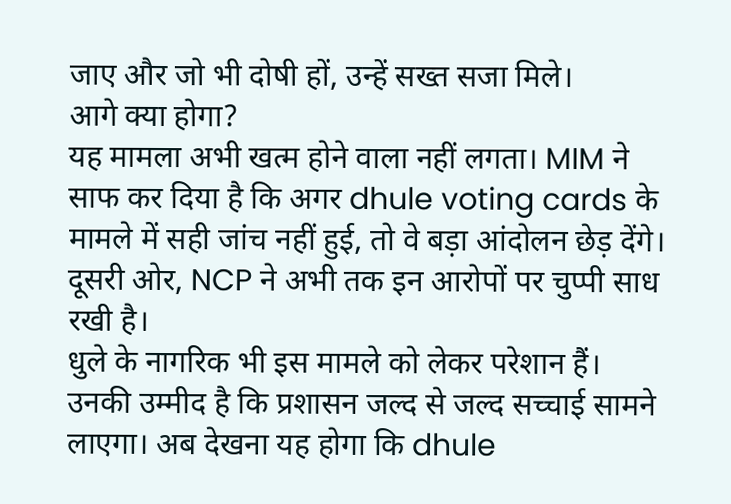जाए और जो भी दोषी हों, उन्हें सख्त सजा मिले।
आगे क्या होगा?
यह मामला अभी खत्म होने वाला नहीं लगता। MIM ने साफ कर दिया है कि अगर dhule voting cards के मामले में सही जांच नहीं हुई, तो वे बड़ा आंदोलन छेड़ देंगे। दूसरी ओर, NCP ने अभी तक इन आरोपों पर चुप्पी साध रखी है।
धुले के नागरिक भी इस मामले को लेकर परेशान हैं। उनकी उम्मीद है कि प्रशासन जल्द से जल्द सच्चाई सामने लाएगा। अब देखना यह होगा कि dhule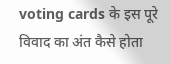voting cards के इस पूरे विवाद का अंत कैसे होता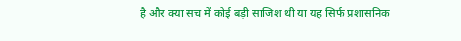है और क्या सच में कोई बड़ी साजिश थी या यह सिर्फ प्रशासनिक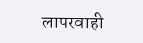लापरवाही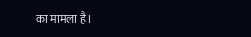का मामला है।